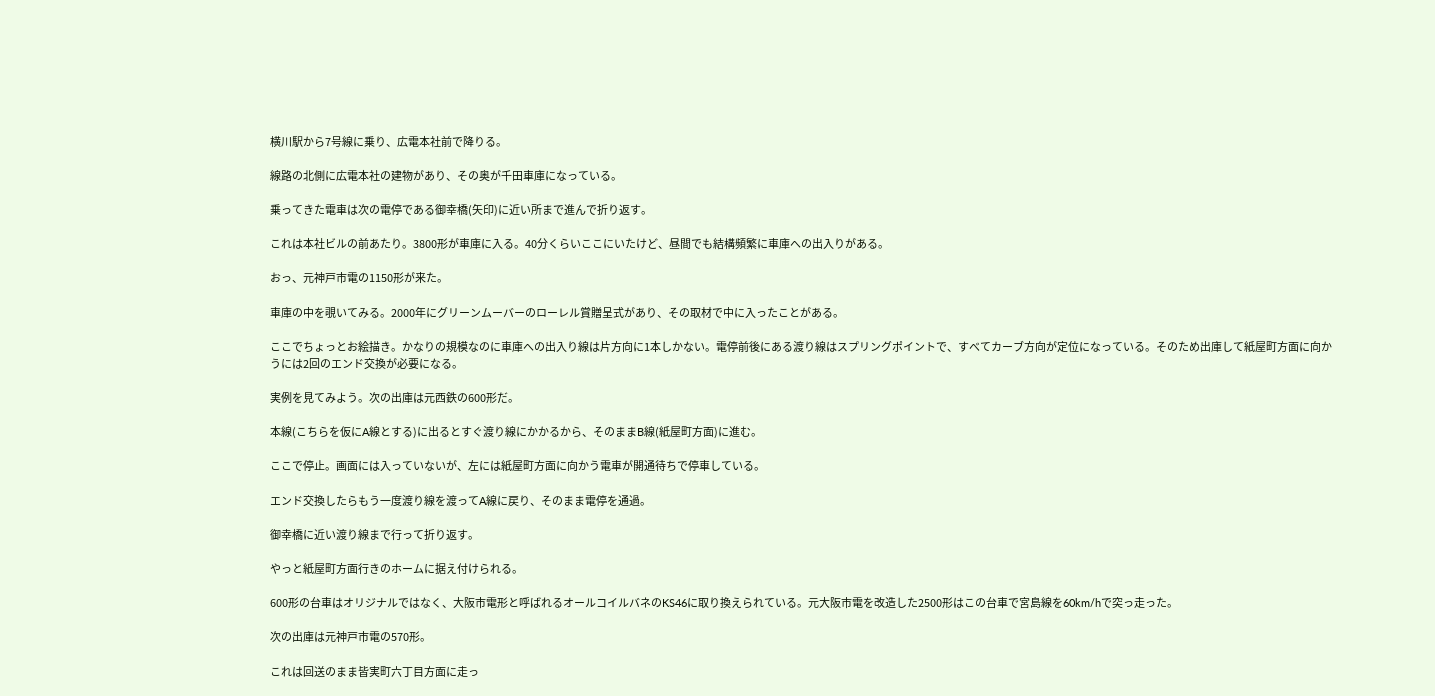横川駅から7号線に乗り、広電本社前で降りる。

線路の北側に広電本社の建物があり、その奥が千田車庫になっている。

乗ってきた電車は次の電停である御幸橋(矢印)に近い所まで進んで折り返す。

これは本社ビルの前あたり。3800形が車庫に入る。40分くらいここにいたけど、昼間でも結構頻繁に車庫への出入りがある。

おっ、元神戸市電の1150形が来た。

車庫の中を覗いてみる。2000年にグリーンムーバーのローレル賞贈呈式があり、その取材で中に入ったことがある。

ここでちょっとお絵描き。かなりの規模なのに車庫への出入り線は片方向に1本しかない。電停前後にある渡り線はスプリングポイントで、すべてカーブ方向が定位になっている。そのため出庫して紙屋町方面に向かうには2回のエンド交換が必要になる。

実例を見てみよう。次の出庫は元西鉄の600形だ。

本線(こちらを仮にA線とする)に出るとすぐ渡り線にかかるから、そのままB線(紙屋町方面)に進む。

ここで停止。画面には入っていないが、左には紙屋町方面に向かう電車が開通待ちで停車している。

エンド交換したらもう一度渡り線を渡ってA線に戻り、そのまま電停を通過。

御幸橋に近い渡り線まで行って折り返す。

やっと紙屋町方面行きのホームに据え付けられる。

600形の台車はオリジナルではなく、大阪市電形と呼ばれるオールコイルバネのKS46に取り換えられている。元大阪市電を改造した2500形はこの台車で宮島線を60km/hで突っ走った。

次の出庫は元神戸市電の570形。

これは回送のまま皆実町六丁目方面に走っ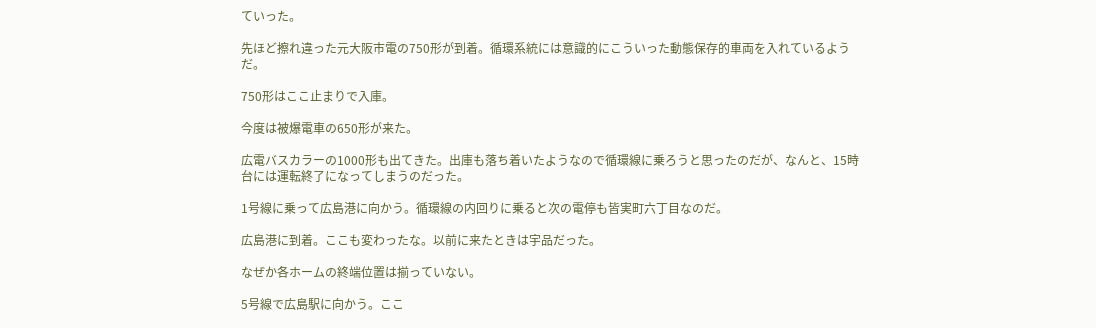ていった。

先ほど擦れ違った元大阪市電の750形が到着。循環系統には意識的にこういった動態保存的車両を入れているようだ。

750形はここ止まりで入庫。

今度は被爆電車の650形が来た。

広電バスカラーの1000形も出てきた。出庫も落ち着いたようなので循環線に乗ろうと思ったのだが、なんと、15時台には運転終了になってしまうのだった。

1号線に乗って広島港に向かう。循環線の内回りに乗ると次の電停も皆実町六丁目なのだ。

広島港に到着。ここも変わったな。以前に来たときは宇品だった。

なぜか各ホームの終端位置は揃っていない。

5号線で広島駅に向かう。ここ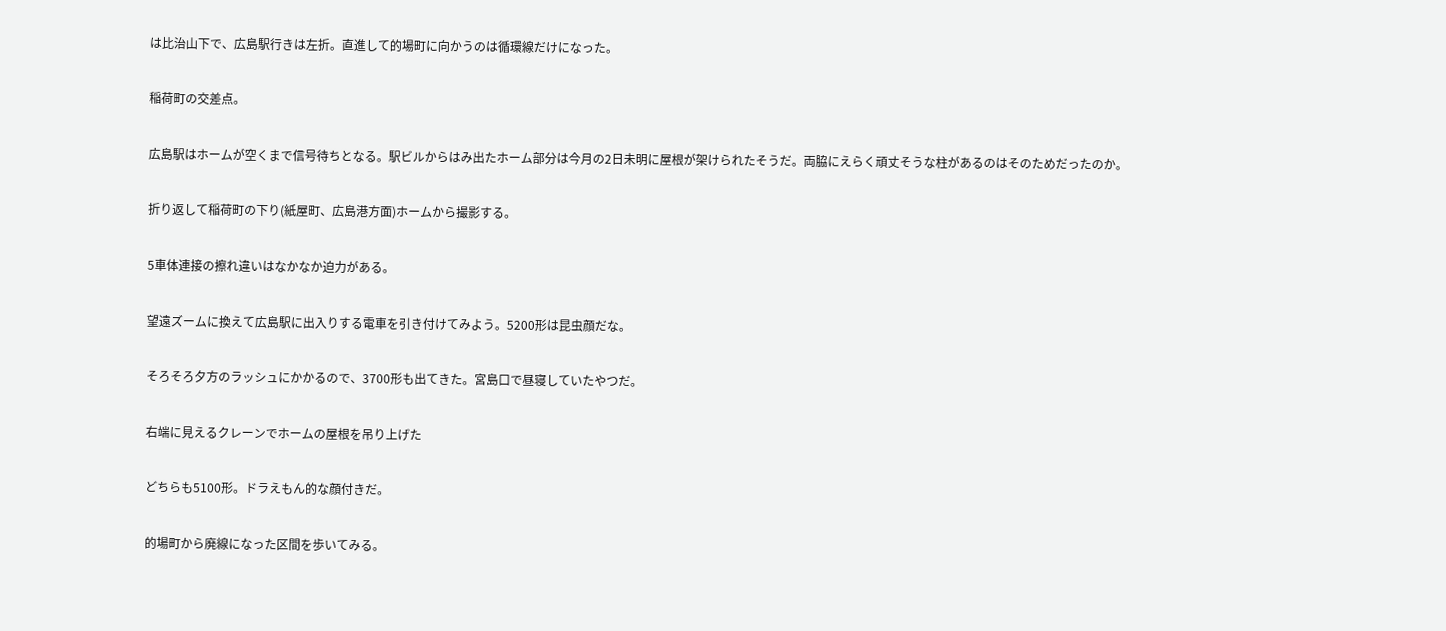は比治山下で、広島駅行きは左折。直進して的場町に向かうのは循環線だけになった。

稲荷町の交差点。

広島駅はホームが空くまで信号待ちとなる。駅ビルからはみ出たホーム部分は今月の2日未明に屋根が架けられたそうだ。両脇にえらく頑丈そうな柱があるのはそのためだったのか。

折り返して稲荷町の下り(紙屋町、広島港方面)ホームから撮影する。

5車体連接の擦れ違いはなかなか迫力がある。

望遠ズームに換えて広島駅に出入りする電車を引き付けてみよう。5200形は昆虫顔だな。

そろそろ夕方のラッシュにかかるので、3700形も出てきた。宮島口で昼寝していたやつだ。

右端に見えるクレーンでホームの屋根を吊り上げた

どちらも5100形。ドラえもん的な顔付きだ。

的場町から廃線になった区間を歩いてみる。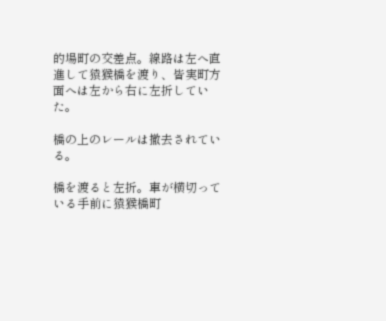的場町の交差点。線路は左へ直進して猿猴橋を渡り、皆実町方面へは左から右に左折していた。

橋の上のレールは撤去されている。

橋を渡ると左折。車が横切っている手前に猿猴橋町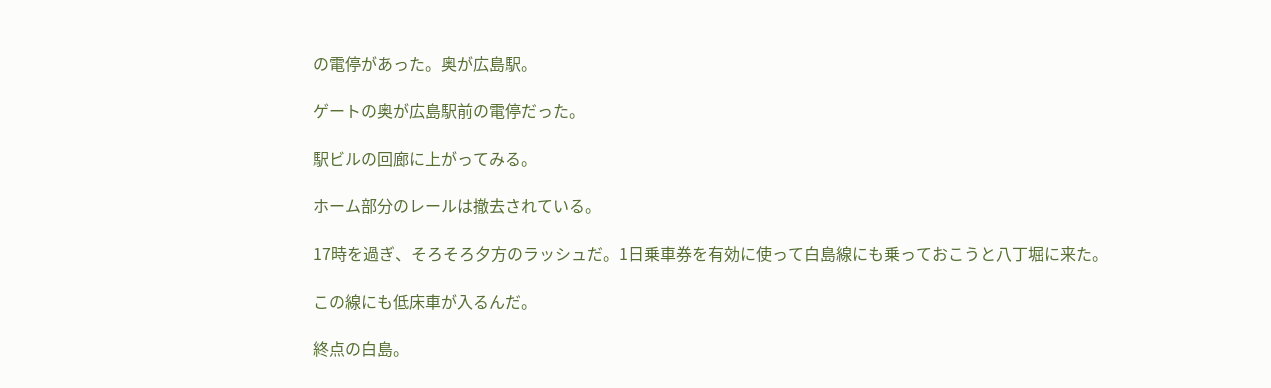の電停があった。奥が広島駅。

ゲートの奥が広島駅前の電停だった。

駅ビルの回廊に上がってみる。

ホーム部分のレールは撤去されている。

17時を過ぎ、そろそろ夕方のラッシュだ。1日乗車券を有効に使って白島線にも乗っておこうと八丁堀に来た。

この線にも低床車が入るんだ。

終点の白島。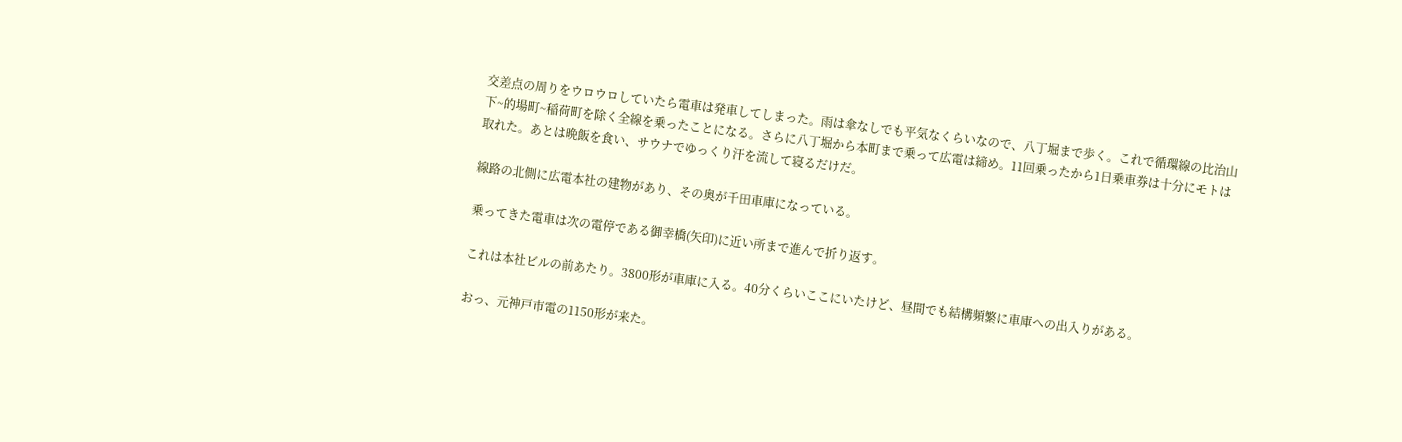交差点の周りをウロウロしていたら電車は発車してしまった。雨は傘なしでも平気なくらいなので、八丁堀まで歩く。これで循環線の比治山下~的場町~稲荷町を除く全線を乗ったことになる。さらに八丁堀から本町まで乗って広電は締め。11回乗ったから1日乗車券は十分にモトは取れた。あとは晩飯を食い、サウナでゆっくり汗を流して寝るだけだ。

線路の北側に広電本社の建物があり、その奥が千田車庫になっている。

乗ってきた電車は次の電停である御幸橋(矢印)に近い所まで進んで折り返す。

これは本社ビルの前あたり。3800形が車庫に入る。40分くらいここにいたけど、昼間でも結構頻繁に車庫への出入りがある。

おっ、元神戸市電の1150形が来た。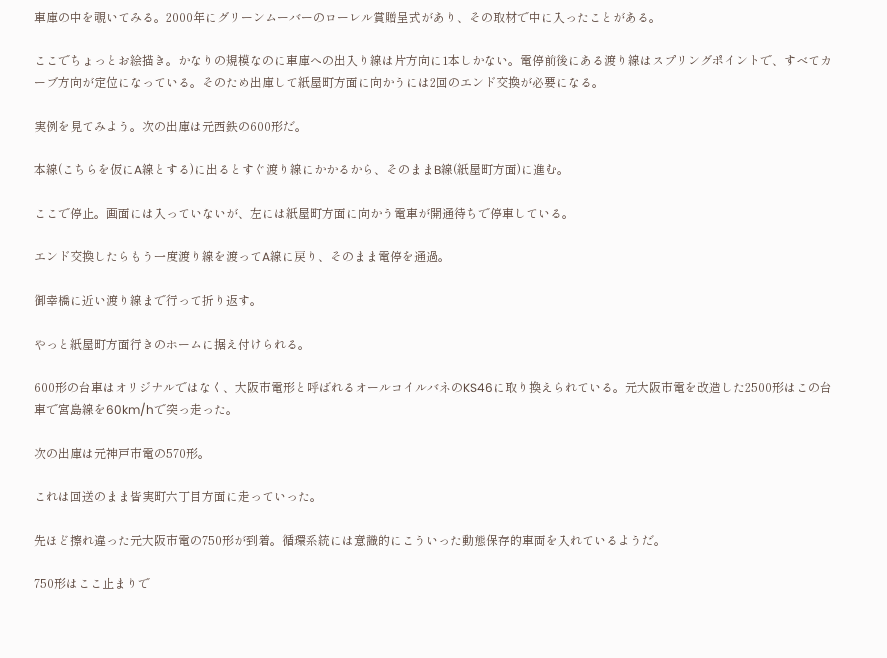車庫の中を覗いてみる。2000年にグリーンムーバーのローレル賞贈呈式があり、その取材で中に入ったことがある。

ここでちょっとお絵描き。かなりの規模なのに車庫への出入り線は片方向に1本しかない。電停前後にある渡り線はスプリングポイントで、すべてカーブ方向が定位になっている。そのため出庫して紙屋町方面に向かうには2回のエンド交換が必要になる。

実例を見てみよう。次の出庫は元西鉄の600形だ。

本線(こちらを仮にA線とする)に出るとすぐ渡り線にかかるから、そのままB線(紙屋町方面)に進む。

ここで停止。画面には入っていないが、左には紙屋町方面に向かう電車が開通待ちで停車している。

エンド交換したらもう一度渡り線を渡ってA線に戻り、そのまま電停を通過。

御幸橋に近い渡り線まで行って折り返す。

やっと紙屋町方面行きのホームに据え付けられる。

600形の台車はオリジナルではなく、大阪市電形と呼ばれるオールコイルバネのKS46に取り換えられている。元大阪市電を改造した2500形はこの台車で宮島線を60km/hで突っ走った。

次の出庫は元神戸市電の570形。

これは回送のまま皆実町六丁目方面に走っていった。

先ほど擦れ違った元大阪市電の750形が到着。循環系統には意識的にこういった動態保存的車両を入れているようだ。

750形はここ止まりで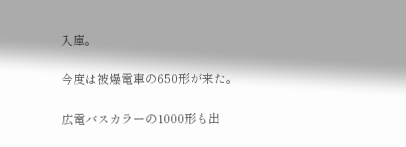入庫。

今度は被爆電車の650形が来た。

広電バスカラーの1000形も出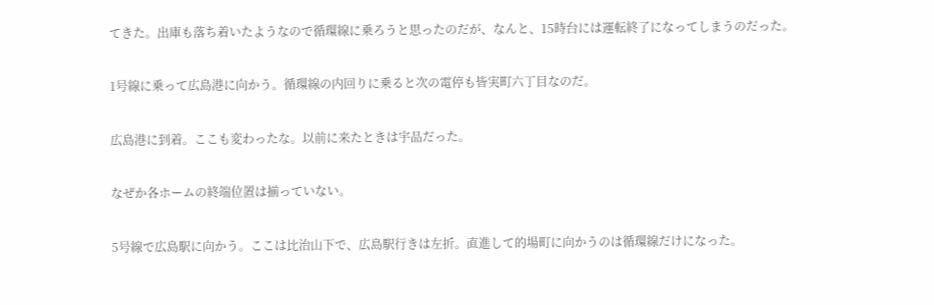てきた。出庫も落ち着いたようなので循環線に乗ろうと思ったのだが、なんと、15時台には運転終了になってしまうのだった。

1号線に乗って広島港に向かう。循環線の内回りに乗ると次の電停も皆実町六丁目なのだ。

広島港に到着。ここも変わったな。以前に来たときは宇品だった。

なぜか各ホームの終端位置は揃っていない。

5号線で広島駅に向かう。ここは比治山下で、広島駅行きは左折。直進して的場町に向かうのは循環線だけになった。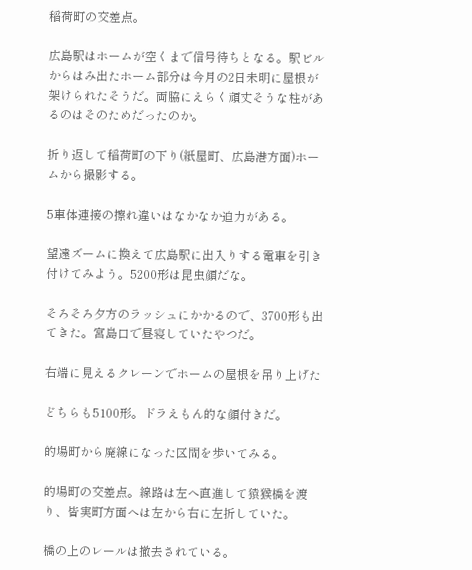稲荷町の交差点。

広島駅はホームが空くまで信号待ちとなる。駅ビルからはみ出たホーム部分は今月の2日未明に屋根が架けられたそうだ。両脇にえらく頑丈そうな柱があるのはそのためだったのか。

折り返して稲荷町の下り(紙屋町、広島港方面)ホームから撮影する。

5車体連接の擦れ違いはなかなか迫力がある。

望遠ズームに換えて広島駅に出入りする電車を引き付けてみよう。5200形は昆虫顔だな。

そろそろ夕方のラッシュにかかるので、3700形も出てきた。宮島口で昼寝していたやつだ。

右端に見えるクレーンでホームの屋根を吊り上げた

どちらも5100形。ドラえもん的な顔付きだ。

的場町から廃線になった区間を歩いてみる。

的場町の交差点。線路は左へ直進して猿猴橋を渡り、皆実町方面へは左から右に左折していた。

橋の上のレールは撤去されている。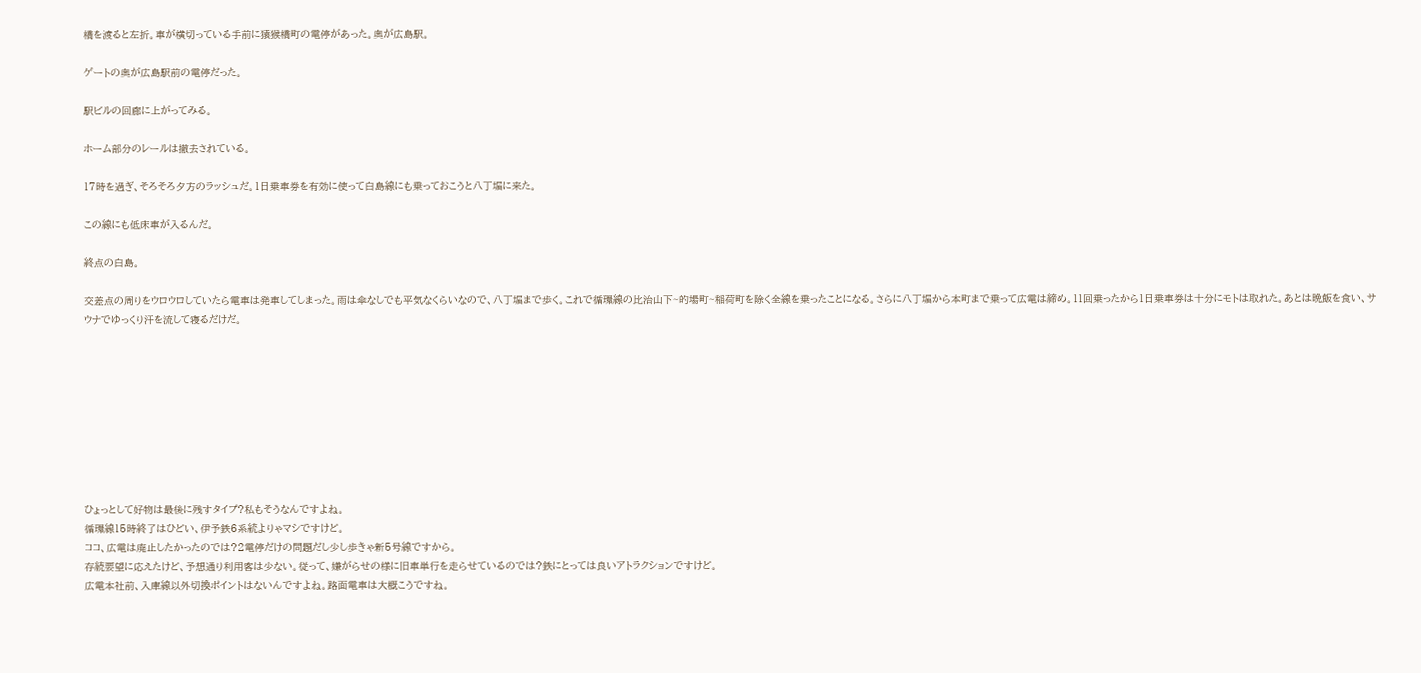橋を渡ると左折。車が横切っている手前に猿猴橋町の電停があった。奥が広島駅。

ゲートの奥が広島駅前の電停だった。

駅ビルの回廊に上がってみる。

ホーム部分のレールは撤去されている。

17時を過ぎ、そろそろ夕方のラッシュだ。1日乗車券を有効に使って白島線にも乗っておこうと八丁堀に来た。

この線にも低床車が入るんだ。

終点の白島。

交差点の周りをウロウロしていたら電車は発車してしまった。雨は傘なしでも平気なくらいなので、八丁堀まで歩く。これで循環線の比治山下~的場町~稲荷町を除く全線を乗ったことになる。さらに八丁堀から本町まで乗って広電は締め。11回乗ったから1日乗車券は十分にモトは取れた。あとは晩飯を食い、サウナでゆっくり汗を流して寝るだけだ。









ひょっとして好物は最後に残すタイプ?私もそうなんですよね。
循環線15時終了はひどい、伊予鉄6系統よりゃマシですけど。
ココ、広電は廃止したかったのでは?2電停だけの問題だし少し歩きゃ新5号線ですから。
存続要望に応えたけど、予想通り利用客は少ない。従って、嫌がらせの様に旧車単行を走らせているのでは?鉄にとっては良いアトラクションですけど。
広電本社前、入庫線以外切換ポイントはないんですよね。路面電車は大概こうですね。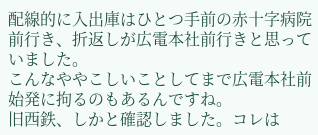配線的に入出庫はひとつ手前の赤十字病院前行き、折返しが広電本社前行きと思っていました。
こんなややこしいことしてまで広電本社前始発に拘るのもあるんですね。
旧西鉄、しかと確認しました。コレは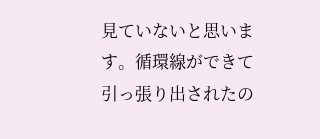見ていないと思います。循環線ができて引っ張り出されたの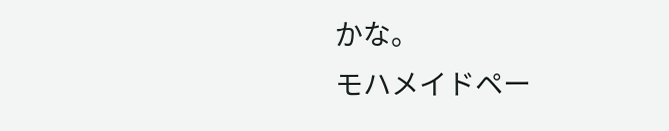かな。
モハメイドペー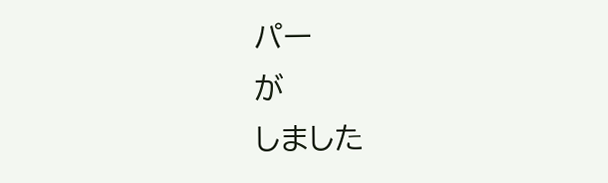パー
が
しました